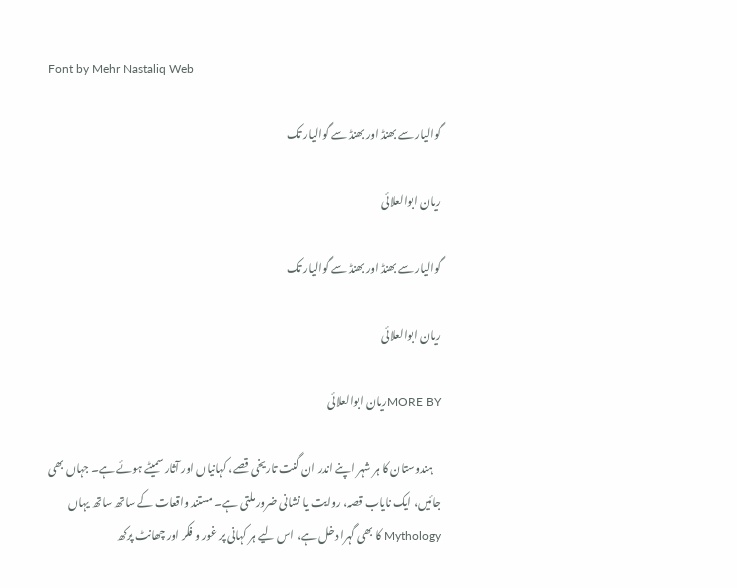Font by Mehr Nastaliq Web

گوالیار سے بھنڈ اور بھنڈ سے گوالیار تک

ریان ابوالعلائی

گوالیار سے بھنڈ اور بھنڈ سے گوالیار تک

ریان ابوالعلائی

MORE BYریان ابوالعلائی

    ہندوستان کا ہر شہر اپنے اندر ان گنت تاریخی قصے، کہانیاں اور آثار سمیٹے ہوئے ہے۔ جہاں بھی جائیں، ایک نایاب قصہ، روایت یا نشانی ضرور ملتی ہے۔ مستند واقعات کے ساتھ ساتھ یہاں Mythology کا بھی گہرا دخل ہے، اس لیے ہر کہانی پر غور و فکر اور چھانٹ پرکھ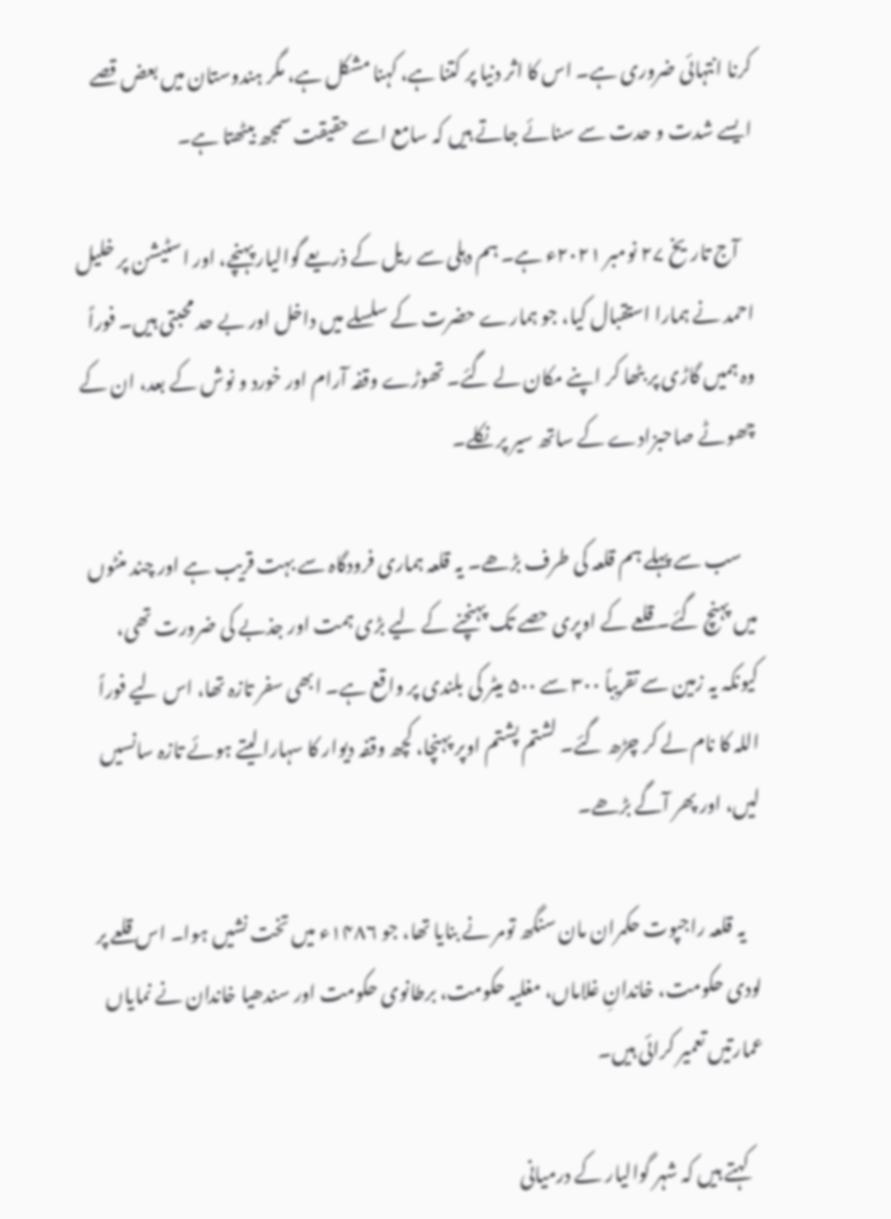کرنا انتہائی ضروری ہے۔ اس کا اثر دنیا پر کتنا ہے، کہنا مشکل ہے، مگر ہندوستان میں بعض قصے ایسے شدت و حدت سے سنائے جاتے ہیں کہ سامع اسے حقیقت سمجھ بیٹھتا ہے۔

    آج تاریخ ۲۷ نومبر ۲۰۲۱ء ہے۔ ہم دہلی سے ریل کے ذریعے گوالیار پہنچے، اور اسٹیشن پر خلیل احمد نے ہمارا استقبال کیا، جو ہمارے حضرت کے سلسلے میں داخل اور بے حد محبتی ہیں۔ فوراً وہ ہمیں گاڑی پر بٹھا کر اپنے مکان لے گئے۔ تھوڑے وقفہ آرام اور خورد و نوش کے بعد، ان کے چھوٹے صاحبزادے کے ساتھ سیر پر نکلے۔

    سب سے پہلے ہم قلعہ کی طرف بڑھے۔ یہ قلعہ ہماری فرودگاہ سے بہت قریب ہے اور چند منٹوں میں پہنچ گئے۔ قلعے کے اوپری حصے تک پہنچنے کے لیے بڑی ہمت اور جذبے کی ضرورت تھی، کیونکہ یہ زمین سے تقریباً ۳۰۰ سے ۵۰۰ میٹر کی بلندی پر واقع ہے۔ ابھی سفر تازہ تھا، اس لیے فوراً اللہ کا نام لے کر چڑھ گئے۔ لشتم پشتم اوپر پہنچا، کچھ وقفہ دیوار کا سہارا لیتے ہوئے تازہ سانسیں لیں، اور پھر آگے بڑھے۔

    یہ قلعہ راجپوت حکمران مان سنگھ تومر نے بنایا تھا، جو ۱۴۸۶ء میں تخت نشیں ہوا۔ اس قلعے پر لودی حکومت، خاندانِ غلاماں، مغلیہ حکومت، برطانوی حکومت اور سندھیا خاندان نے نمایاں عمارتیں تعمیر کرائی ہیں۔

    کہتے ہیں کہ شہر گوالیار کے درمیانی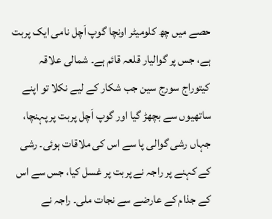حصے میں چھ کلومیٹر اونچا گوپ اَچل نامی ایک پربت ہے، جس پر گوالیار قلعہ قائم ہے۔ شمالی علاقہ کیتوراج سورج سین جب شکار کے لیے نکلا تو اپنے ساتھیوں سے بچھڑ گیا اور گوپ اَچل پربت پر پہنچا، جہاں رشی گوالی پا سے اس کی ملاقات ہوئی۔ رشی کے کہنے پر راجہ نے پربت پر غسل کیا، جس سے اس کے جذام کے عارضے سے نجات ملی۔ راجہ نے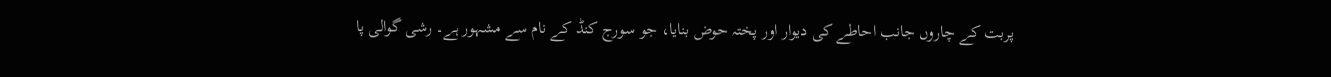پربت کے چاروں جانب احاطے کی دیوار اور پختہ حوض بنایا، جو سورج کنڈ کے نام سے مشہور ہے۔ رشی گوالی پا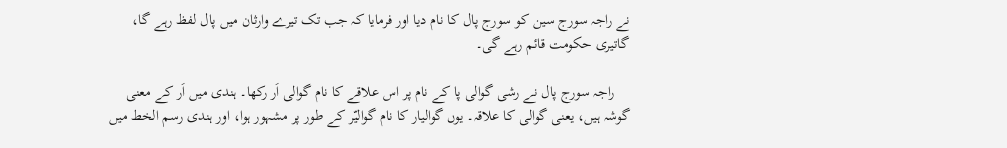نے راجہ سورج سین کو سورج پال کا نام دیا اور فرمایا کہ جب تک تیرے وارثان میں پال لفظ رہے گا، گاتیری حکومت قائم رہے گی۔

    راجہ سورج پال نے رشی گوالی پا کے نام پر اس علاقے کا نام گوالی اَر رکھا۔ ہندی میں اَر کے معنی گوشہ ہیں، یعنی گوالی کا علاقہ۔ یوں گوالیار کا نام گوالیّر کے طور پر مشہور ہوا، اور ہندی رسم الخط میں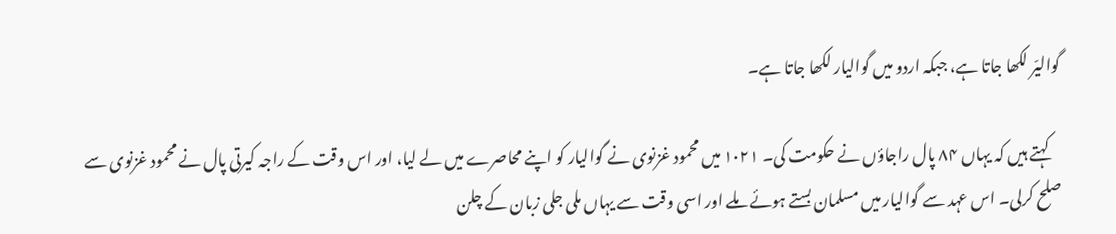گوالیّر لکھا جاتا ہے، جبکہ اردو میں گوالیار لکھا جاتا ہے۔

    کہتے ہیں کہ یہاں ۸۴ پال راجاؤں نے حکومت کی۔ ۱۰۲۱ میں محمود غزنوی نے گوالیار کو اپنے محاصرے میں لے لیا، اور اس وقت کے راجہ کیرتی پال نے محمود غزنوی سے صلح کرلی۔ اس عہد سے گوالیار میں مسلمان بستے ہوئے ملے اور اسی وقت سے یہاں ملی جلی زبان کے چلن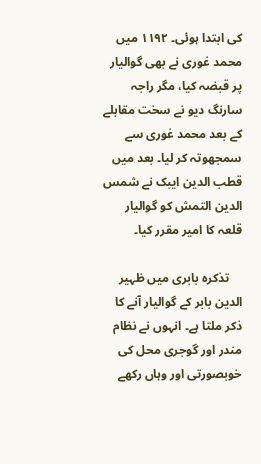کی ابتدا ہوئی۔ ۱۱۹۲ میں محمد غوری نے بھی گوالیار پر قبضہ کیا، مگر راجہ سارنگ دیو نے سخت مقابلے کے بعد محمد غوری سے سمجھوتہ کر لیا۔ بعد میں قطب الدین ایبک نے شمس الدین التمش کو گوالیار قلعہ کا امیر مقرر کیا۔

    تذکرہ بابری میں ظہیر الدین بابر کے گوالیار آنے کا ذکر ملتا ہے۔ انہوں نے نظام مندر اور گوجری محل کی خوبصورتی اور وہاں رکھے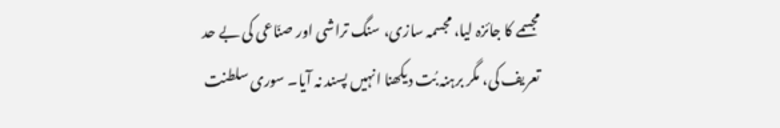مجسمے کا جائزہ لیا، مجسمہ سازی، سنگ تراشی اور صنّاعی کی بے حد تعریف کی، مگر برہنہ بُت دیکھنا انہیں پسند نہ آیا۔ سوری سلطنت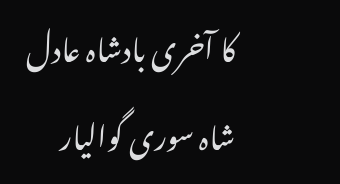کا آخری بادشاہ عادل شاہ سوری گوالیار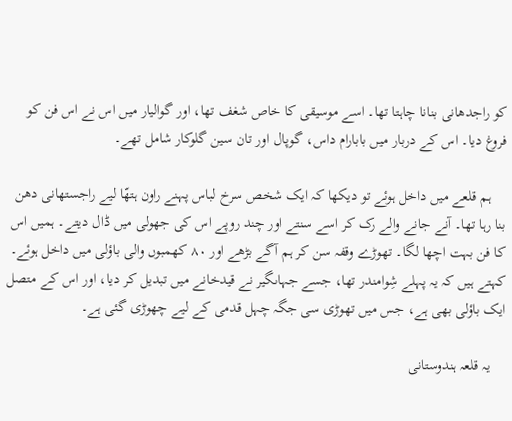کو راجدھانی بنانا چاہتا تھا۔ اسے موسیقی کا خاص شغف تھا، اور گوالیار میں اس نے اس فن کو فروغ دیا۔ اس کے دربار میں بابارام داس، گوپال اور تان سین گلوکار شامل تھے۔

    ہم قلعے میں داخل ہوئے تو دیکھا کہ ایک شخص سرخ لباس پہنے راون ہتھّا لیے راجستھانی دھن بنا رہا تھا۔ آنے جانے والے رک کر اسے سنتے اور چند روپے اس کی جھولی میں ڈال دیتے۔ ہمیں اس کا فن بہت اچھا لگا۔ تھوڑے وقفہ سن کر ہم آگے بڑھے اور ۸۰ کھمبوں والی باؤلی میں داخل ہوئے۔ کہتے ہیں کہ یہ پہلے شِوامندر تھا، جسے جہاںگیر نے قیدخانے میں تبدیل کر دیا، اور اس کے متصل ایک باؤلی بھی ہے، جس میں تھوڑی سی جگہ چہل قدمی کے لیے چھوڑی گئی ہے۔

    یہ قلعہ ہندوستانی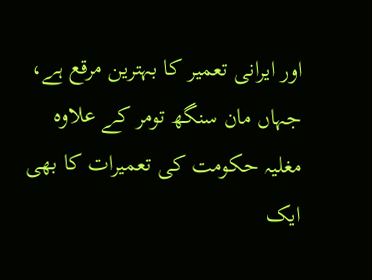اور ایرانی تعمیر کا بہترین مرقع ہے، جہاں مان سنگھ تومر کے علاوہ مغلیہ حکومت کی تعمیرات کا بھی ایک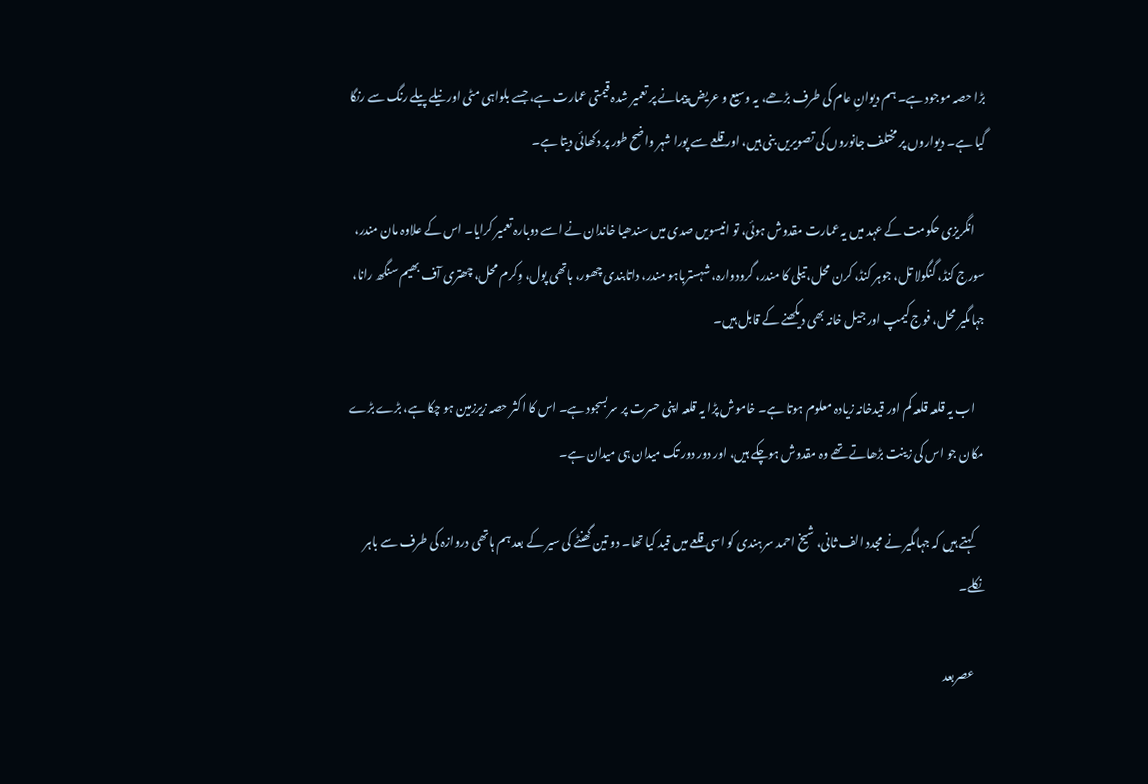بڑا حصہ موجود ہے۔ ہم دیوانِ عام کی طرف بڑھے، یہ وسیع و عریض پیمانے پر تعمیر شدہ قیمتی عمارت ہے، جسے بلواہی مٹی اور نیلے پیلے رنگ سے رنگا گیا ہے۔ دیواروں پر مختلف جانوروں کی تصویریں بنی ہیں، اور قلعے سے پورا شہر واضح طور پر دکھائی دیتا ہے۔

    انگریزی حکومت کے عہد میں یہ عمارت مقدوش ہوئی، تو انیسویں صدی میں سندھیا خاندان نے اسے دوبارہ تعمیر کرایا۔ اس کے علاوہ مان مندر، سورج کنڈ، گنگولا تل، جوہر کنڈ، کرن محل، تیلی کا مندر، گرودوارہ، شہسترباہو مندر، داتابندی چھور، ہاتھی پول، وِکرم محل، چھتری آف بھیم سنگھ رانا، جہاںگیر محل، فوج کیمپ اور جیل خانہ بھی دیکھنے کے قابل ہیں۔

    اب یہ قلعہ قلعہ کم اور قیدخانہ زیادہ معلوم ہوتا ہے۔ خاموش پڑا یہ قلعہ اپنی حسرت پر سربسجود ہے۔ اس کا اکثر حصہ زیرزمین ہو چکا ہے، بڑے بڑے مکان جو اس کی زینت بڑھاتے تھے وہ مقدوش ہوچکے ہیں، اور دور دور تک میدان ہی میدان ہے۔

    کہتے ہیں کہ جہاںگیر نے مجدد الف ثانی، شیخ احمد سرہندی کو اسی قلعے میں قید کیا تھا۔ دو تین گھنٹے کی سیر کے بعد ہم ہاتھی دروازہ کی طرف سے باہر نکلے۔

    عصربعد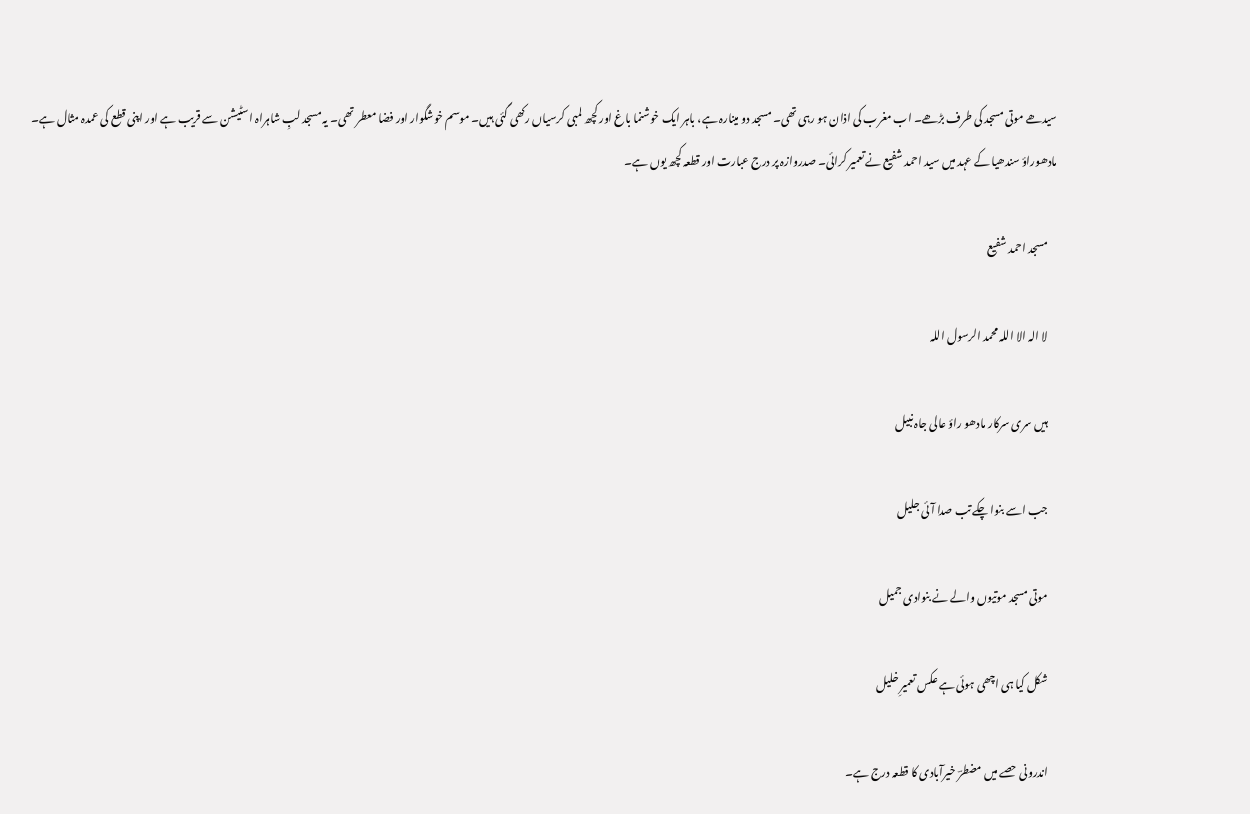سیدھے موتی مسجد کی طرف بڑھے۔ اب مغرب کی اذان ہو رہی تھی۔ مسجد دو مینارہ ہے، باہر ایک خوشنما باغ اور کچھ لمبی کرسیاں رکھی گئی ہیں۔ موسم خوشگوار اور فضا معطر تھی۔ یہ مسجد لبِ شاہراہ اسٹیشن سے قریب ہے اور اپنی قطع کی عمدہ مثال ہے۔ مادھوراؤ سندھیا کے عہد میں سید احمد شفیع نے تعمیر کرائی۔ صدروازہ پر درج عبارت اور قطعہ کچھ یوں ہے۔

    مسجد احمد شفیع

    لا الہ الا اللہ محمد الرسول اللہ

    ہیں سری سرکار مادھو راؤ عالی جاہ نبیل

    جب اسے بنوا چکے تب صدا آئی جلیل

    موتی مسجد موتیوں والے نے بنوادی جمیل

    شکل کیا ہی اچھی ہوئی ہے عکس تعمیرِ خلیل

    اندرونی حصے میں مضطرؔ خیرآبادی کا قطعہ درج ہے۔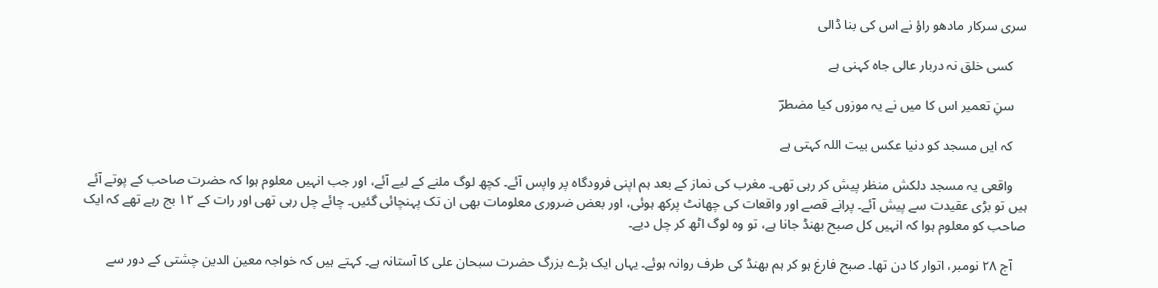سری سرکار مادھو راؤ نے اس کی بنا ڈالی

    کسی خلق نہ دربار عالی جاہ کہنی ہے

    سنِ تعمیر اس کا میں نے یہ موزوں کیا مضطرؔ

    کہ ایں مسجد کو دنیا عکس بیت اللہ کہتی ہے

    واقعی یہ مسجد دلکش منظر پیش کر رہی تھی۔ مغرب کی نماز کے بعد ہم اپنی فرودگاہ پر واپس آئے۔ کچھ لوگ ملنے کے لیے آئے، اور جب انہیں معلوم ہوا کہ حضرت صاحب کے پوتے آئے ہیں تو بڑی عقیدت سے پیش آئے۔ پرانے قصے اور واقعات کی چھانٹ پرکھ ہوئی، اور بعض ضروری معلومات بھی ان تک پہنچائی گئیں۔ چائے چل رہی تھی اور رات کے ۱۲ بج رہے تھے کہ ایک صاحب کو معلوم ہوا کہ انہیں کل صبح بھنڈ جانا ہے، تو وہ لوگ اٹھ کر چل دیے۔

    آج ۲۸ نومبر، اتوار کا دن تھا۔ صبح فارغ ہو کر ہم بھنڈ کی طرف روانہ ہوئے۔ یہاں ایک بڑے بزرگ حضرت سبحان علی کا آستانہ ہے۔ کہتے ہیں کہ خواجہ معین الدین چشتی کے دور سے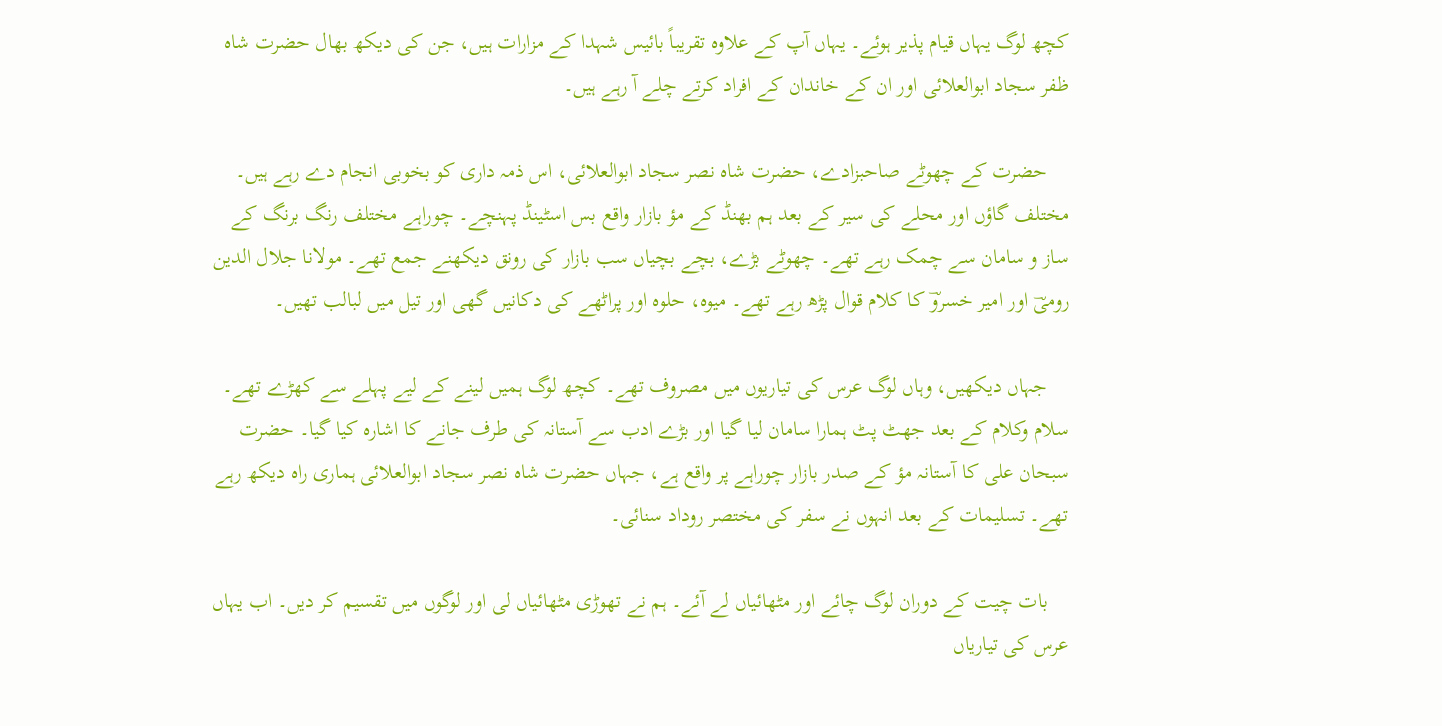کچھ لوگ یہاں قیام پذیر ہوئے۔ یہاں آپ کے علاوہ تقریباً بائیس شہدا کے مزارات ہیں، جن کی دیکھ بھال حضرت شاہ ظفر سجاد ابوالعلائی اور ان کے خاندان کے افراد کرتے چلے آ رہے ہیں۔

    حضرت کے چھوٹے صاحبزادے، حضرت شاہ نصر سجاد ابوالعلائی، اس ذمہ داری کو بخوبی انجام دے رہے ہیں۔ مختلف گاؤں اور محلے کی سیر کے بعد ہم بھنڈ کے مؤ بازار واقع بس اسٹینڈ پہنچے۔ چوراہے مختلف رنگ برنگ کے ساز و سامان سے چمک رہے تھے۔ چھوٹے بڑے، بچے بچیاں سب بازار کی رونق دیکھنے جمع تھے۔ مولانا جلال الدین رومیؔ اور امیر خسروؔ کا کلام قوال پڑھ رہے تھے۔ میوہ، حلوہ اور پراٹھے کی دکانیں گھی اور تیل میں لبالب تھیں۔

    جہاں دیکھیں، وہاں لوگ عرس کی تیاریوں میں مصروف تھے۔ کچھ لوگ ہمیں لینے کے لیے پہلے سے کھڑے تھے۔ سلام وکلام کے بعد جھٹ پٹ ہمارا سامان لیا گیا اور بڑے ادب سے آستانہ کی طرف جانے کا اشارہ کیا گیا۔ حضرت سبحان علی کا آستانہ مؤ کے صدر بازار چوراہے پر واقع ہے، جہاں حضرت شاہ نصر سجاد ابوالعلائی ہماری راہ دیکھ رہے تھے۔ تسلیمات کے بعد انہوں نے سفر کی مختصر روداد سنائی۔

    بات چیت کے دوران لوگ چائے اور مٹھائیاں لے آئے۔ ہم نے تھوڑی مٹھائیاں لی اور لوگوں میں تقسیم کر دیں۔ اب یہاں عرس کی تیاریاں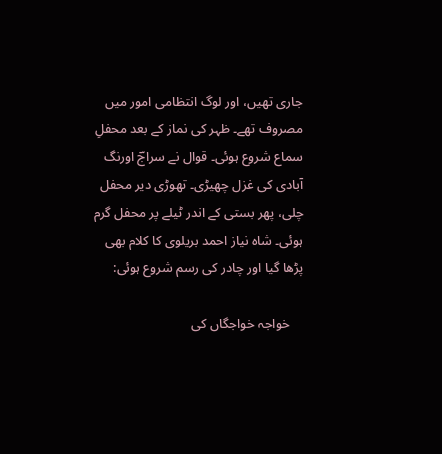جاری تھیں، اور لوگ انتظامی امور میں مصروف تھے۔ ظہر کی نماز کے بعد محفلِ سماع شروع ہوئی۔ قوال نے سراجؔ اورنگ آبادی کی غزل چھیڑی۔ تھوڑی دیر محفل چلی، پھر بستی کے اندر ٹیلے پر محفل گرم ہوئی۔ شاہ نیاز احمد بریلوی کا کلام بھی پڑھا گیا اور چادر کی رسم شروع ہوئی:

    خواجہ خواجگاں کی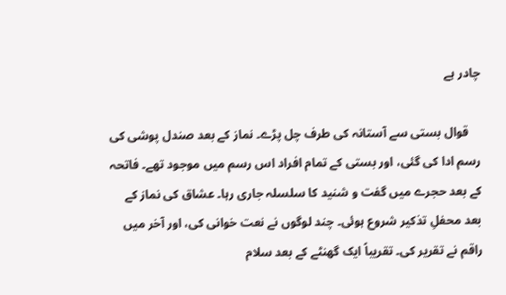چادر ہے

    قوال بستی سے آستانہ کی طرف چل پڑے۔ نماز کے بعد صندل پوشی کی رسم ادا کی گئی، اور بستی کے تمام افراد اس رسم میں موجود تھے۔ فاتحہ کے بعد حجرے میں گفت و شنید کا سلسلہ جاری رہا۔ عشاق کی نماز کے بعد محفلِ تذکیر شروع ہوئی۔ چند لوگوں نے نعت خوانی کی، اور آخر میں راقم نے تقریر کی۔ تقریباً ایک گھنٹے کے بعد سلام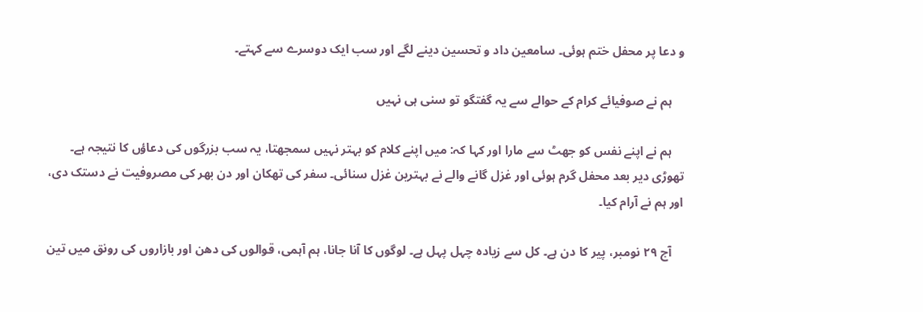و دعا پر محفل ختم ہوئی۔ سامعین داد و تحسین دینے لگے اور سب ایک دوسرے سے کہتے۔

    ہم نے صوفیائے کرام کے حوالے سے یہ گفتگو تو سنی ہی نہیں

    ہم نے اپنے نفس کو جھٹ سے مارا اور کہا کہ: میں اپنے کلام کو بہتر نہیں سمجھتا، یہ سب بزرگوں کی دعاؤں کا نتیجہ ہے۔ تھوڑی دیر بعد محفل گرم ہوئی اور غزل گانے والے نے بہترین غزل سنائی۔ سفر کی تھکان اور دن بھر کی مصروفیت نے دستک دی، اور ہم نے آرام کیا۔

    آج ۲۹ نومبر، پیر کا دن ہے۔ کل سے زیادہ چہل پہل ہے۔ لوگوں کا آنا جانا، ہم آہمی، قوالوں کی دھن اور بازاروں کی رونق میں تین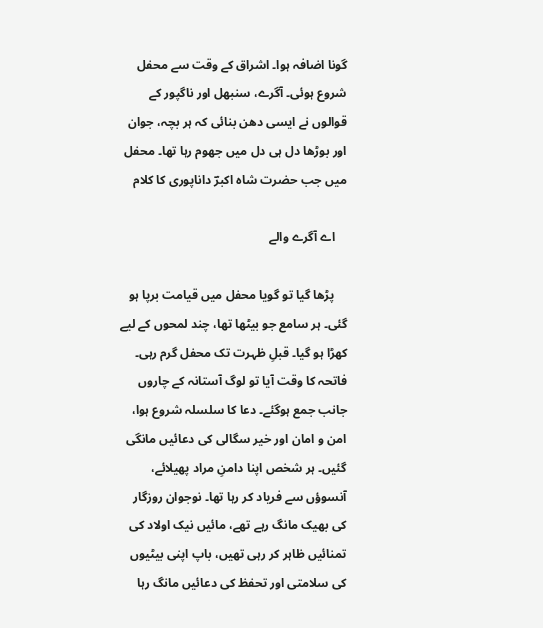گونا اضافہ ہوا۔ اشراق کے وقت سے محفل شروع ہوئی۔ آگرے، سنبھل اور ناگپور کے قوالوں نے ایسی دھن بنائی کہ ہر بچہ، جوان اور بوڑھا دل ہی دل میں جھوم رہا تھا۔ محفل میں جب حضرت شاہ اکبرؔ داناپوری کا کلام

    اے آگرے والے

    پڑھا گیا تو گویا محفل میں قیامت برپا ہو گئی۔ ہر سامع جو بیٹھا تھا، چند لمحوں کے لیے کھڑا ہو گیا۔ قبلِ ظہرت تک محفل گرم رہی۔ فاتحہ کا وقت آیا تو لوگ آستانہ کے چاروں جانب جمع ہوگئے۔ دعا کا سلسلہ شروع ہوا، امن و امان اور خیر سگالی کی دعائیں مانگی گئیں۔ ہر شخص اپنا دامنِ مراد پھیلائے، آنسوؤں سے فریاد کر رہا تھا۔ نوجوان روزگار کی بھیک مانگ رہے تھے، مائیں نیک اولاد کی تمنائیں ظاہر کر رہی تھیں، باپ اپنی بیٹیوں کی سلامتی اور تحفظ کی دعائیں مانگ رہا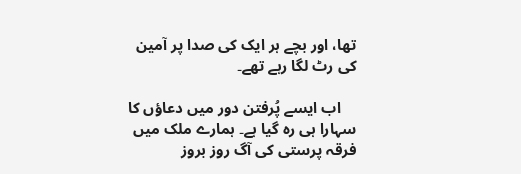تھا، اور بچے ہر ایک کی صدا پر آمین کی رٹ لگا رہے تھے۔

    اب ایسے پُرفتن دور میں دعاؤں کا سہارا ہی رہ گیا ہے۔ ہمارے ملک میں فرقہ پرستی کی آگ روز بروز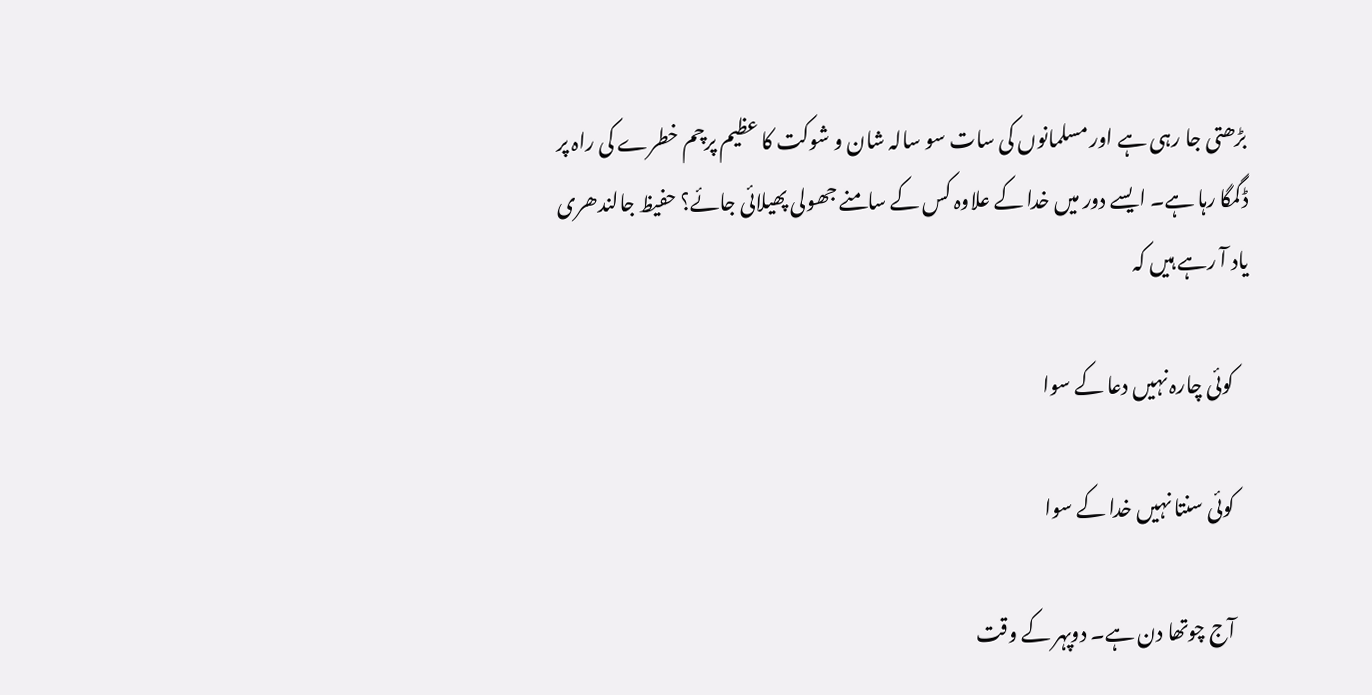بڑھتی جا رہی ہے اور مسلمانوں کی سات سو سالہ شان و شوکت کا عظیم پرچم خطرے کی راہ پر ڈگمگا رہا ہے۔ ایسے دور میں خدا کے علاوہ کس کے سامنے جھولی پھیلائی جائے؟ حفیظ جالندھری یاد آ رہے ہیں کہ

    کوئی چارہ نہیں دعا کے سوا

    کوئی سنتا نہیں خدا کے سوا

    آج چوتھا دن ہے۔ دوپہر کے وقت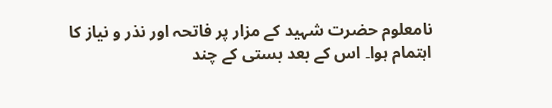نامعلوم حضرت شہید کے مزار پر فاتحہ اور نذر و نیاز کا اہتمام ہوا۔ اس کے بعد بستی کے چند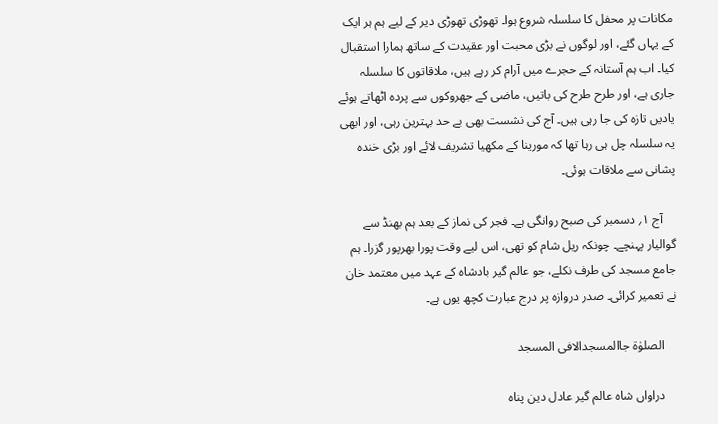مکانات پر محفل کا سلسلہ شروع ہوا۔ تھوڑی تھوڑی دیر کے لیے ہم ہر ایک کے یہاں گئے، اور لوگوں نے بڑی محبت اور عقیدت کے ساتھ ہمارا استقبال کیا۔ اب ہم آستانہ کے حجرے میں آرام کر رہے ہیں، ملاقاتوں کا سلسلہ جاری ہے، اور طرح طرح کی باتیں، ماضی کے جھروکوں سے پردہ اٹھاتے ہوئے یادیں تازہ کی جا رہی ہیں۔ آج کی نشست بھی بے حد بہترین رہی، اور ابھی یہ سلسلہ چل ہی رہا تھا کہ مورینا کے مکھیا تشریف لائے اور بڑی خندہ پشانی سے ملاقات ہوئی۔

    آج ۱؍ دسمبر کی صبح روانگی ہے۔ فجر کی نماز کے بعد ہم بھنڈ سے گوالیار پہنچے۔ چونکہ ریل شام کو تھی، اس لیے وقت پورا بھرپور گزرا۔ ہم جامع مسجد کی طرف نکلے، جو عالم گیر بادشاہ کے عہد میں معتمد خان نے تعمیر کرائی۔ صدر دروازہ پر درج عبارت کچھ یوں ہے۔

    الصلوٰۃ جاالمسجدالافی المسجد

    دراواں شاہ عالم گیر عادل دین پناہ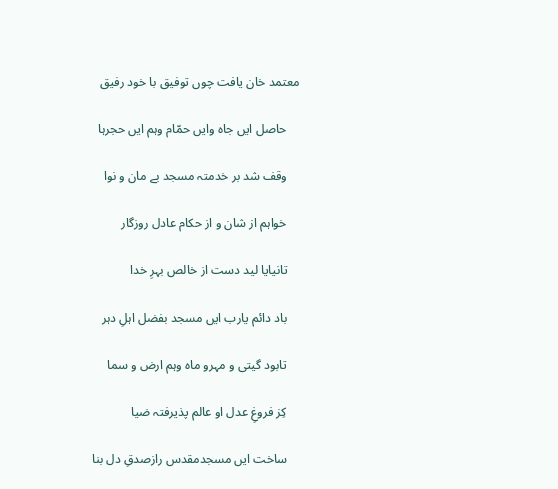معتمد خان یافت چوں توفیق با خود رفیق

    حاصل ایں جاہ وایں حمّام وہم ایں حجرہا

    وقف شد بر خدمتہ مسجد بے مان و نوا

    خواہم از شان و از حکام عادل روزگار

    تانیایا لید دست از خالص بہرِ خدا

    باد دائم یارب ایں مسجد بفضل اہلِ دہر

    تابود گیتی و مہرو ماہ وہم ارض و سما

    کِز فروغِ عدل او عالم پذیرفتہ ضیا

    ساخت ایں مسجدمقدس رازصدقِ دل بنا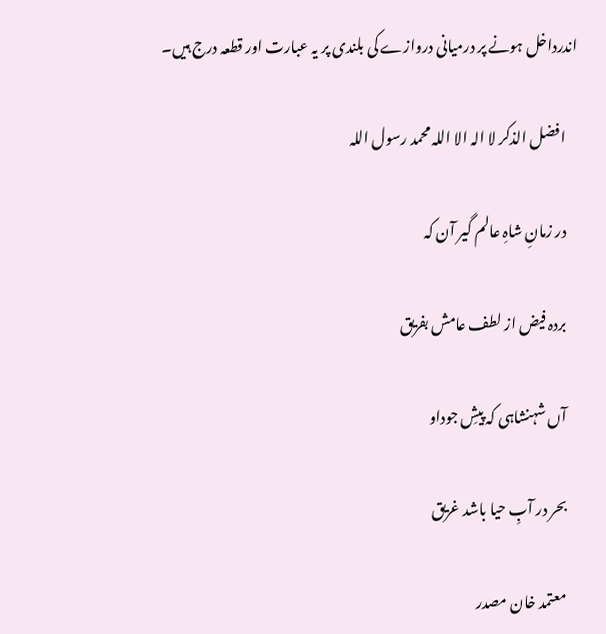اندرداخل ہونے پر درمیانی دروازے کی بلندی پر یہ عبارت اور قطعہ درج ہیں۔

    افضل الذکر لا الہ الا اللہ محمد رسول اللہ

    در زمانِ شاہِ عالم گیر آن کہ

    بردہ فیض از لطف عامش بفریق

    آں شہنشاہی کہ پیشِ جوداو

    بحر در آبِ حیا باشد غریق

    معتمد خان مصدر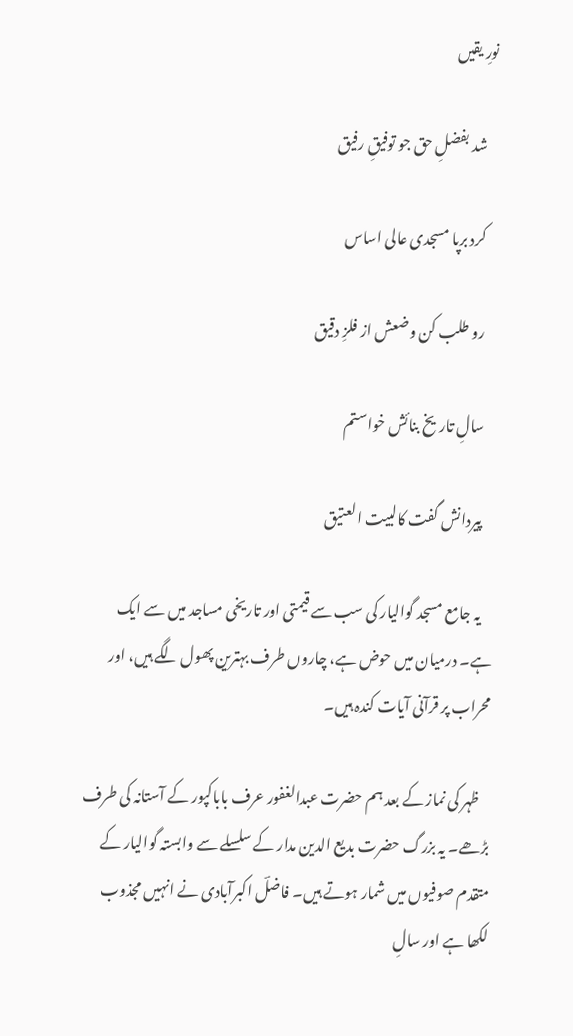نورِ یقیں

    شد بفضلِ حق جو توفیقِ رفیق

    کرد برپا مسجدی عالی اساس

    رو طلب کن وضعش از فلزِ دقیق

    سالِ تاریخ بنائش خواستم

    پیردانش گفت کالبیت العتیق

    یہ جامع مسجد گوالیار کی سب سے قیمتی اور تاریخی مساجد میں سے ایک ہے۔ درمیان میں حوض ہے، چاروں طرف بہترین پھول لگے ہیں، اور محراب پر قرآنی آیات کندہ ہیں۔

    ظہر کی نماز کے بعد ہم حضرت عبدالغفور عرف باباکپور کے آستانہ کی طرف بڑھے۔ یہ بزرگ حضرت بدیع الدین مدار کے سلسلے سے وابستہ گوالیار کے متقدم صوفیوں میں شمار ہوتے ہیں۔ فاضلؔ اکبرآبادی نے انہیں مجذوب لکھا ہے اور سالِ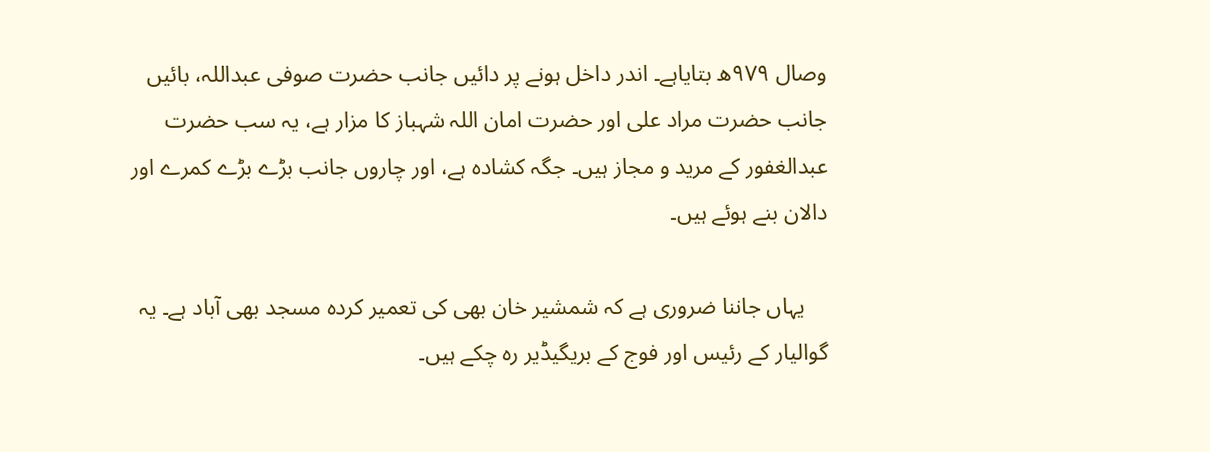وصال ۹۷۹ھ بتایاہے۔ اندر داخل ہونے پر دائیں جانب حضرت صوفی عبداللہ، بائیں جانب حضرت مراد علی اور حضرت امان اللہ شہباز کا مزار ہے، یہ سب حضرت عبدالغفور کے مرید و مجاز ہیں۔ جگہ کشادہ ہے، اور چاروں جانب بڑے بڑے کمرے اور دالان بنے ہوئے ہیں۔

    یہاں جاننا ضروری ہے کہ شمشیر خان بھی کی تعمیر کردہ مسجد بھی آباد ہے۔ یہ گوالیار کے رئیس اور فوج کے بریگیڈیر رہ چکے ہیں۔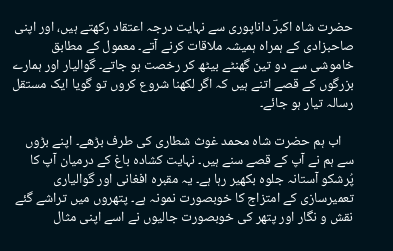حضرت شاہ اکبرؔ داناپوری سے نہایت درجہ اعتقاد رکھتے ہیں، اور اپنی صاحبزادی کے ہمراہ ہمیشہ ملاقات کرنے آتے۔ معمول کے مطابق خاموشی سے دو تین گھنٹے بیٹھ کر رخصت ہو جاتے۔ گوالیار اور ہمارے بزرگوں کے قصے اتنے ہیں کہ اگر لکھنا شروع کروں تو گویا ایک مستقل رسالہ تیار ہو جائے۔

    اب ہم حضرت شاہ محمد غوث شطاری کی طرف بڑھے۔ اپنے بڑوں سے ہم نے آپ کے قصے سنے ہیں۔ نہایت کشادہ باغ کے درمیان آپ کا پُرشکو آستانہ جلوہ بکھیر رہا ہے۔ یہ مقبرہ افغانی اور گوالیاری تعمیرسازی کے امتزاج کا خوبصورت نمونہ ہے۔ پتھروں میں تراشے گئے نقش و نگار اور پتھر کی خوبصورت جالیوں نے اسے اپنی مثال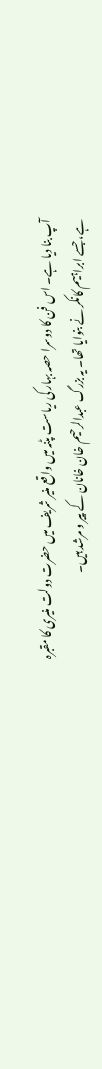آپ بنا دیا ہے۔ اس فن کا دوسرا حصہ بہار کی ریاست پٹنہ میں واقع منیر شریف میں حضرت دولت منیری کا مقبرہ ہے، جسے ابراہیم کانکر نے بنوایا تھا۔ یہ بزرگ عبدالرحیم خان خانان کے پیر و مرشد ہیں۔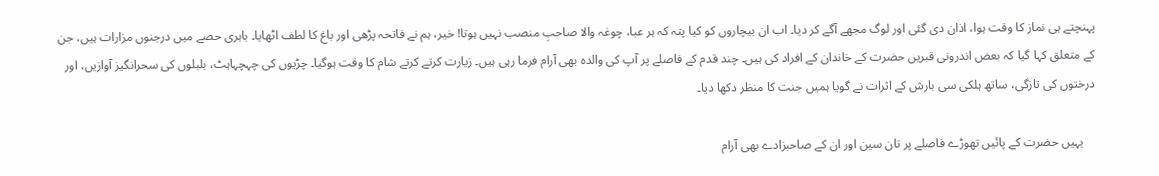پہنچتے ہی نماز کا وقت ہوا، اذان دی گئی اور لوگ مجھے آگے کر دیا۔ اب ان بیچاروں کو کیا پتہ کہ ہر عبا، چوغہ والا صاحبِ منصب نہیں ہوتا! خیر، ہم نے فاتحہ پڑھی اور باغ کا لطف اٹھایا۔ باہری حصے میں درجنوں مزارات ہیں، جن کے متعلق کہا گیا کہ بعض اندرونی قبریں حضرت کے خاندان کے افراد کی ہیں۔ چند قدم کے فاصلے پر آپ کی والدہ بھی آرام فرما رہی ہیں۔ زیارت کرتے کرتے شام کا وقت ہوگیا۔ چڑیوں کی چہچہاہٹ، بلبلوں کی سحرانگیز آوازیں، اور درختوں کی تازگی، ساتھ ہلکی سی بارش کے اثرات نے گویا ہمیں جنت کا منظر دکھا دیا۔

    یہیں حضرت کے پائیں تھوڑے فاصلے پر تان سین اور ان کے صاحبزادے بھی آرام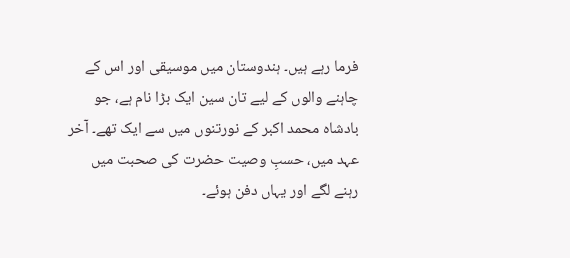فرما رہے ہیں۔ ہندوستان میں موسیقی اور اس کے چاہنے والوں کے لیے تان سین ایک بڑا نام ہے، جو بادشاہ محمد اکبر کے نورتنوں میں سے ایک تھے۔ آخر عہد میں، حسبِ وصیت حضرت کی صحبت میں رہنے لگے اور یہاں دفن ہوئے۔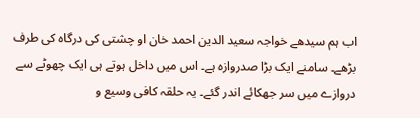اب ہم سیدھے خواجہ سعید الدین احمد خان او چشتی کی درگاہ کی طرف بڑھے۔ سامنے ایک بڑا صدروازہ ہے۔ اس میں داخل ہوتے ہی ایک چھوٹے سے دروازے میں سر جھکائے اندر گئے۔ یہ حلقہ کافی وسیع و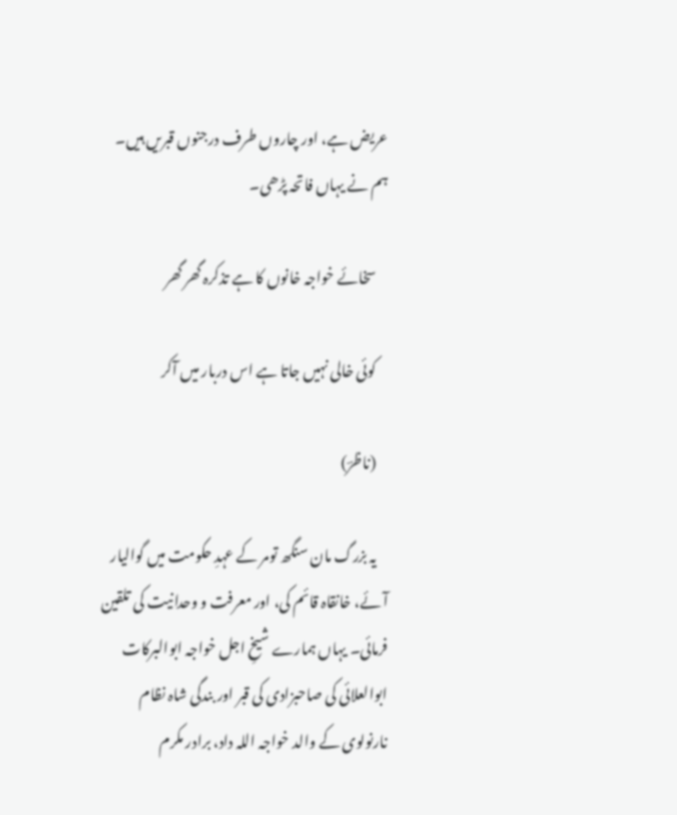عریض ہے، اور چاروں طرف درجنوں قبریں ہیں۔ ہم نے یہاں فاتحہ پڑھی۔

    سخائے خواجہ خانوں کا ہے تذکرہ گھر گھر

    کوئی خالی نہیں جاتا ہے اس دربار میں آکر

    (ناظرؔ)

    یہ بزرگ مان سنگھ تومر کے عہدِ حکومت میں گوالیار آئے، خانقاہ قائم کی، اور معرفت و وحدانیت کی تلقین فرمائی۔ یہاں ہمارے شیخِ اجل خواجہ ابوالبرکات ابوالعلائی کی صاحبزادی کی قبر اور بندگی شاہ نظام نارنولوی کے والد خواجہ اللہ داد، برادر مکرم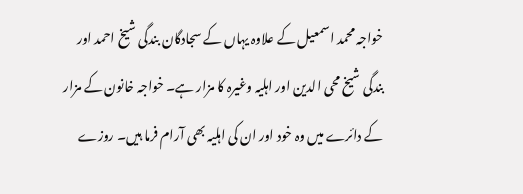خواجہ محمد اسمعیل کے علاوہ یہاں کے سجادگان بندگی شیخ احمد اور بندگی شیخ محی الدین اور اہلیہ وغیرہ کا مزار ہے۔ خواجہ خانون کے مزار کے دائرے میں وہ خود اور ان کی اہلیہ بھی آرام فرما ہیں۔ روزے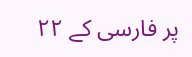پر فارسی کے ۲۲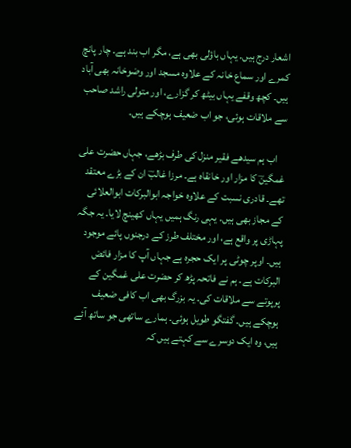اشعار درج ہیں۔ یہاں باؤلی بھی ہے، مگر اب بند ہے۔ چار پانچ کمرے اور سماع خانہ کے علاوہ مسجد اور وضوخانہ بھی آباد ہیں۔ کچھ وقفے یہاں بیٹھ کر گزارے، اور متولی راشد صاحب سے ملاقات ہوئی، جو اب ضعیف ہوچکے ہیں۔

    اب ہم سیدھے فقیر منزل کی طرف بڑھے، جہاں حضرت علی غمگینؔ کا مزار اور خانقاہ ہے۔ مرزا غالبؔ ان کے بڑے معتقد تھے۔ قادری نسبت کے علاوہ خواجہ ابوالبرکات ابوالعلائی کے مجاز بھی ہیں۔ یہی رنگ ہمیں یہاں کھینچ لایا۔ یہ جگہ پہاڑی پر واقع ہے، اور مختلف طرز کے درجنوں پائے موجود ہیں۔ اوپر چوٹی پر ایک حجرہ ہے جہاں آپ کا مزار فائض البرکات ہے۔ ہم نے فاتحہ پڑھ کر حضرت علی غمگین کے پرپوتے سے ملاقات کی۔ یہ بزرگ بھی اب کافی ضعیف ہوچکے ہیں۔ گفتگو طویل ہوئی۔ ہمارے ساتھی جو ساتھ آئے ہیں، وہ ایک دوسرے سے کہتے ہیں کہ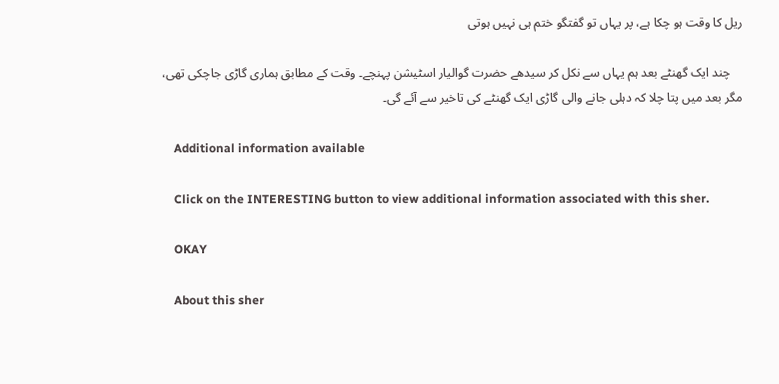ریل کا وقت ہو چکا ہے، پر یہاں تو گفتگو ختم ہی نہیں ہوتی

    چند ایک گھنٹے بعد ہم یہاں سے نکل کر سیدھے حضرت گوالیار اسٹیشن پہنچے۔ وقت کے مطابق ہماری گاڑی جاچکی تھی، مگر بعد میں پتا چلا کہ دہلی جانے والی گاڑی ایک گھنٹے کی تاخیر سے آئے گی۔

    Additional information available

    Click on the INTERESTING button to view additional information associated with this sher.

    OKAY

    About this sher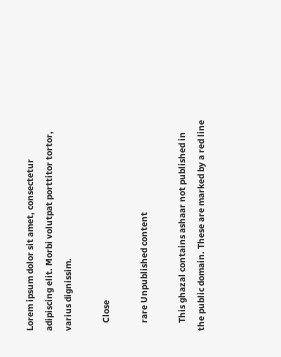Lorem ipsum dolor sit amet, consectetur adipiscing elit. Morbi volutpat porttitor tortor, varius dignissim.

    Close

    rare Unpublished content

    This ghazal contains ashaar not published in the public domain. These are marked by a red line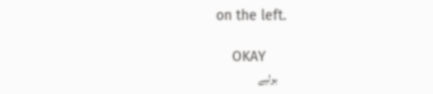on the left.

    OKAY
    بولیے